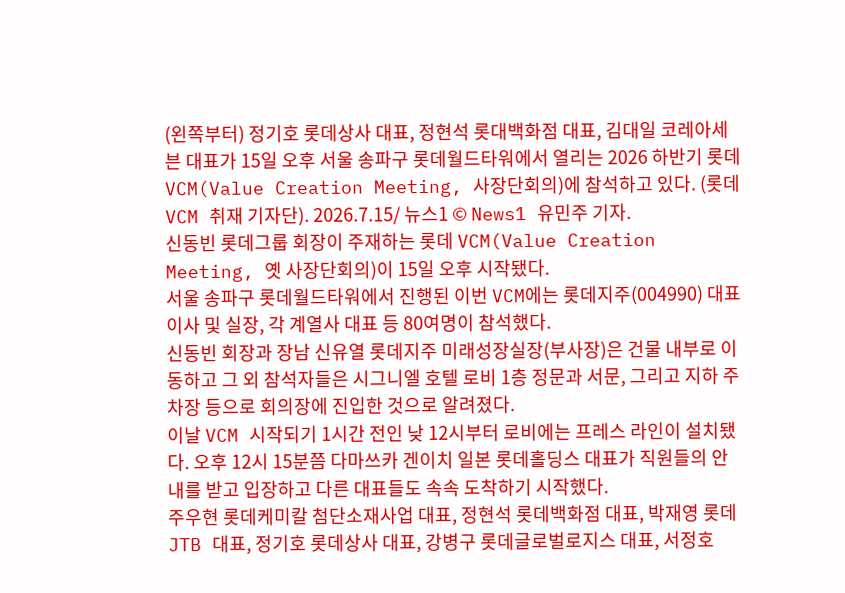(왼쪽부터) 정기호 롯데상사 대표, 정현석 롯대백화점 대표, 김대일 코레아세븐 대표가 15일 오후 서울 송파구 롯데월드타워에서 열리는 2026 하반기 롯데 VCM(Value Creation Meeting, 사장단회의)에 참석하고 있다. (롯데 VCM 취재 기자단). 2026.7.15/ 뉴스1 © News1 유민주 기자.
신동빈 롯데그룹 회장이 주재하는 롯데 VCM(Value Creation Meeting, 옛 사장단회의)이 15일 오후 시작됐다.
서울 송파구 롯데월드타워에서 진행된 이번 VCM에는 롯데지주(004990) 대표이사 및 실장, 각 계열사 대표 등 80여명이 참석했다.
신동빈 회장과 장남 신유열 롯데지주 미래성장실장(부사장)은 건물 내부로 이동하고 그 외 참석자들은 시그니엘 호텔 로비 1층 정문과 서문, 그리고 지하 주차장 등으로 회의장에 진입한 것으로 알려졌다.
이날 VCM 시작되기 1시간 전인 낮 12시부터 로비에는 프레스 라인이 설치됐다. 오후 12시 15분쯤 다마쓰카 겐이치 일본 롯데홀딩스 대표가 직원들의 안내를 받고 입장하고 다른 대표들도 속속 도착하기 시작했다.
주우현 롯데케미칼 첨단소재사업 대표, 정현석 롯데백화점 대표, 박재영 롯데JTB 대표, 정기호 롯데상사 대표, 강병구 롯데글로벌로지스 대표, 서정호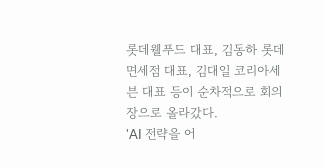롯데웰푸드 대표, 김동하 롯데면세점 대표, 김대일 코리아세븐 대표 등이 순차적으로 회의장으로 올라갔다.
'AI 전략을 어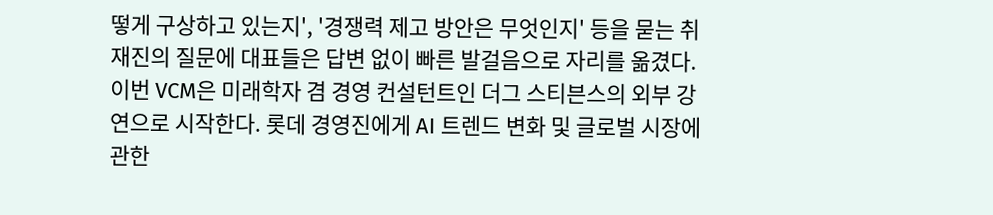떻게 구상하고 있는지', '경쟁력 제고 방안은 무엇인지' 등을 묻는 취재진의 질문에 대표들은 답변 없이 빠른 발걸음으로 자리를 옮겼다.
이번 VCM은 미래학자 겸 경영 컨설턴트인 더그 스티븐스의 외부 강연으로 시작한다. 롯데 경영진에게 AI 트렌드 변화 및 글로벌 시장에 관한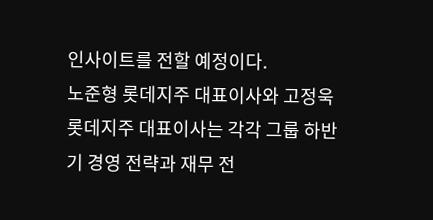인사이트를 전할 예정이다.
노준형 롯데지주 대표이사와 고정욱 롯데지주 대표이사는 각각 그룹 하반기 경영 전략과 재무 전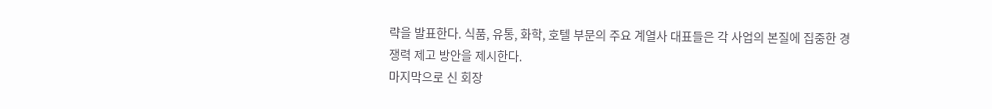략을 발표한다. 식품, 유통, 화학, 호텔 부문의 주요 계열사 대표들은 각 사업의 본질에 집중한 경쟁력 제고 방안을 제시한다.
마지막으로 신 회장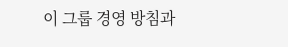이 그룹 경영 방침과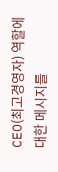CEO(최고경영자) 역할에 대한 메시지를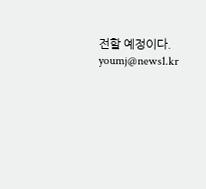전할 예정이다.
youmj@news1.kr